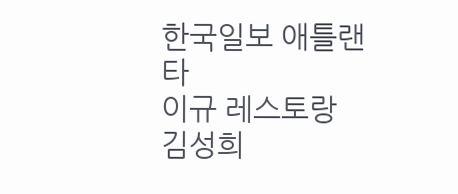한국일보 애틀랜타
이규 레스토랑
김성희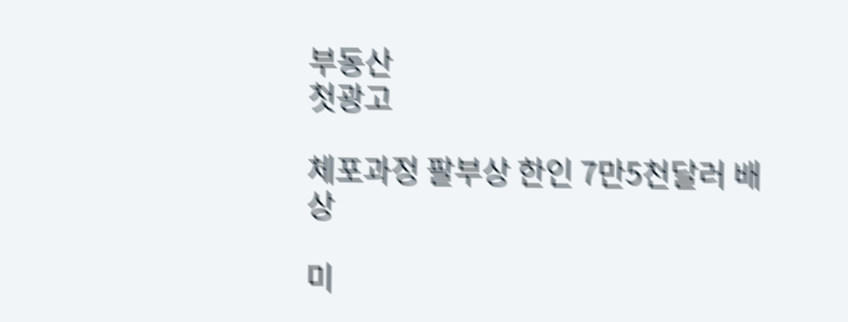부동산
첫광고

체포과정 팔부상 한인 7만5천달러 배상

미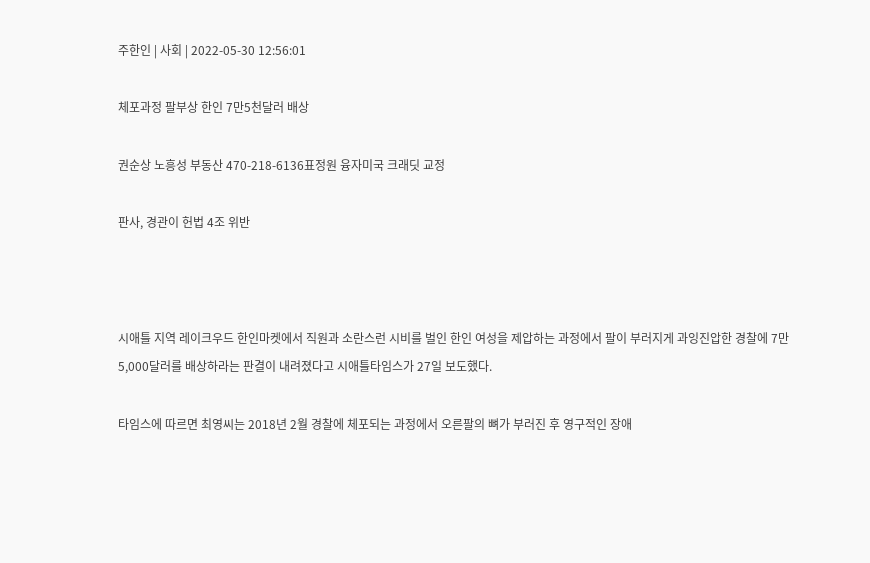주한인 | 사회 | 2022-05-30 12:56:01

체포과정 팔부상 한인 7만5천달러 배상

권순상 노흥성 부동산 470-218-6136표정원 융자미국 크래딧 교정

판사, 경관이 헌법 4조 위반



시애틀 지역 레이크우드 한인마켓에서 직원과 소란스런 시비를 벌인 한인 여성을 제압하는 과정에서 팔이 부러지게 과잉진압한 경찰에 7만5,000달러를 배상하라는 판결이 내려졌다고 시애틀타임스가 27일 보도했다.

타임스에 따르면 최영씨는 2018년 2월 경찰에 체포되는 과정에서 오른팔의 뼈가 부러진 후 영구적인 장애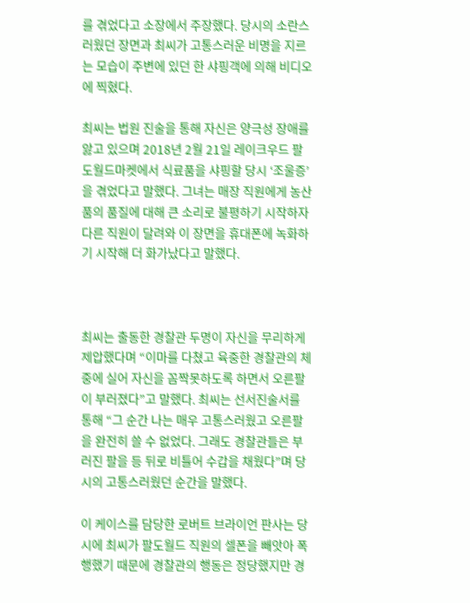를 겪었다고 소장에서 주장했다. 당시의 소란스러웠던 장면과 최씨가 고통스러운 비명을 지르는 모습이 주변에 있던 한 샤핑객에 의해 비디오에 찍혔다.

최씨는 법원 진술을 통해 자신은 양극성 장애를 앓고 있으며 2018년 2월 21일 레이크우드 팔도월드마켓에서 식료품을 샤핑할 당시 ‘조울증’을 겪었다고 말했다. 그녀는 매장 직원에게 농산품의 품질에 대해 큰 소리로 불평하기 시작하자 다른 직원이 달려와 이 장면을 휴대폰에 녹화하기 시작해 더 화가났다고 말했다.



최씨는 출동한 경찰관 두명이 자신을 무리하게 제압했다며 “이마를 다쳤고 육중한 경찰관의 체중에 실어 자신을 꼼짝못하도록 하면서 오른팔이 부러졌다”고 말했다. 최씨는 선서진술서를 통해 “그 순간 나는 매우 고통스러웠고 오른팔을 완전히 쓸 수 없었다. 그래도 경찰관들은 부러진 팔을 등 뒤로 비틀어 수갑을 채웠다”며 당시의 고통스러웠던 순간을 말했다.

이 케이스를 담당한 로버트 브라이언 판사는 당시에 최씨가 팔도월드 직원의 셀폰을 빼앗아 폭행했기 때문에 경찰관의 행동은 정당했지만 경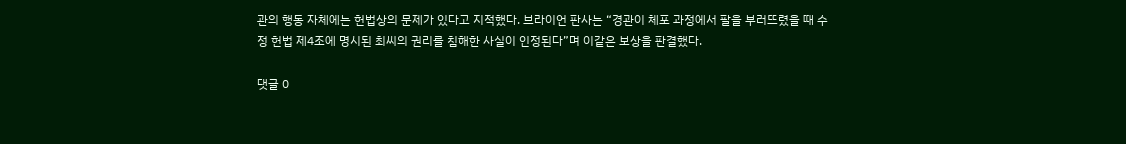관의 행동 자체에는 헌법상의 문제가 있다고 지적했다. 브라이언 판사는 “경관이 체포 과정에서 팔을 부러뜨렸을 때 수정 헌법 제4조에 명시된 최씨의 권리를 침해한 사실이 인정된다”며 이같은 보상을 판결했다.

댓글 0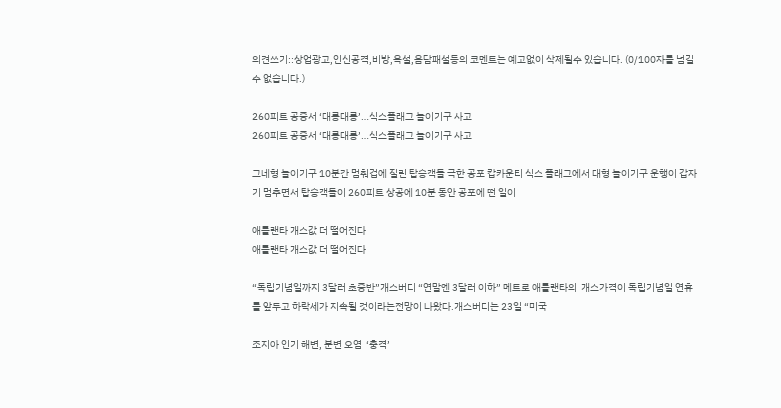의견쓰기::상업광고,인신공격,비방,욕설,음담패설등의 코멘트는 예고없이 삭제될수 있습니다. (0/100자를 넘길 수 없습니다.)

260피트 공중서 ‘대롱대롱’…식스플래그 놀이기구 사고
260피트 공중서 ‘대롱대롱’…식스플래그 놀이기구 사고

그네형 놀이기구 10분간 멈춰겁에 질린 탑승객들 극한 공포 캅카운티 식스 플래그에서 대형 놀이기구 운행이 갑자기 멈추면서 탑승객들이 260피트 상공에 10분 동안 공포에 떤 일이

애틀랜타 개스값 더 떨어진다
애틀랜타 개스값 더 떨어진다

“독립기념일까지 3달러 초중반”개스버디 “연말엔 3달러 이하” 메트로 애틀랜타의  개스가격이 독립기념일 연휴를 앞두고 하락세가 지속될 것이라는전망이 나왔다.개스버디는 23일 “미국

조지아 인기 해변, 분변 오염  ‘충격’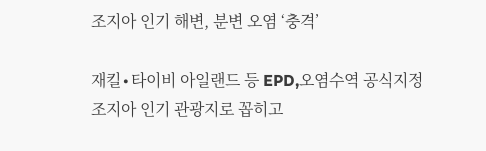조지아 인기 해변, 분변 오염 ‘충격’

재킬∙타이비 아일랜드 등 EPD,오염수역 공식지정  조지아 인기 관광지로 꼽히고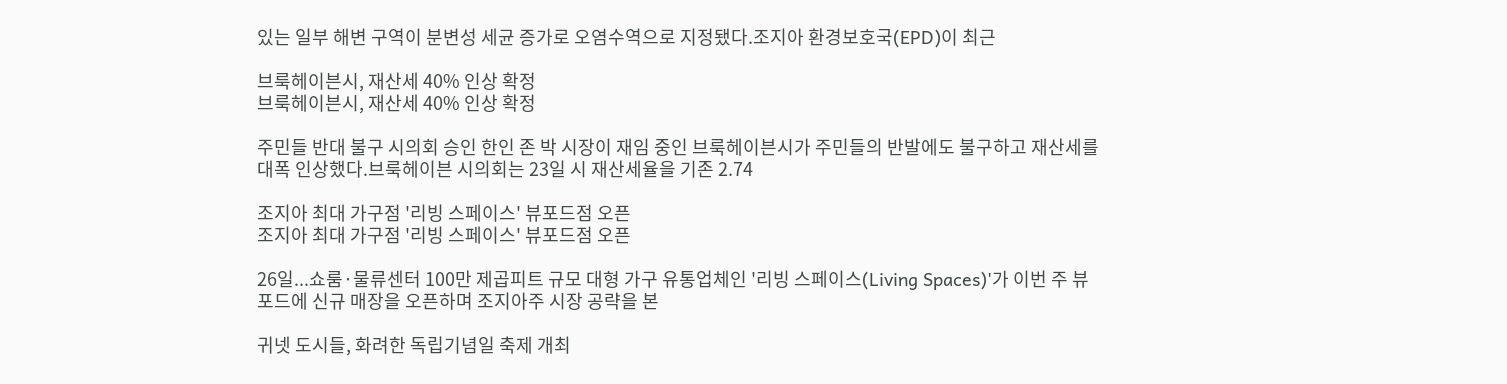있는 일부 해변 구역이 분변성 세균 증가로 오염수역으로 지정됐다.조지아 환경보호국(EPD)이 최근

브룩헤이븐시, 재산세 40% 인상 확정
브룩헤이븐시, 재산세 40% 인상 확정

주민들 반대 불구 시의회 승인 한인 존 박 시장이 재임 중인 브룩헤이븐시가 주민들의 반발에도 불구하고 재산세를 대폭 인상했다.브룩헤이븐 시의회는 23일 시 재산세율을 기존 2.74

조지아 최대 가구점 '리빙 스페이스' 뷰포드점 오픈
조지아 최대 가구점 '리빙 스페이스' 뷰포드점 오픈

26일...쇼룸·물류센터 100만 제곱피트 규모 대형 가구 유통업체인 '리빙 스페이스(Living Spaces)'가 이번 주 뷰포드에 신규 매장을 오픈하며 조지아주 시장 공략을 본

귀넷 도시들, 화려한 독립기념일 축제 개최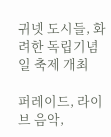귀넷 도시들, 화려한 독립기념일 축제 개최

퍼레이드, 라이브 음악,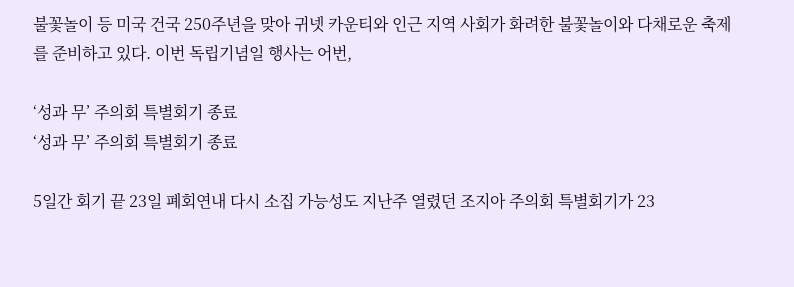불꽃놀이 등 미국 건국 250주년을 맞아 귀넷 카운티와 인근 지역 사회가 화려한 불꽃놀이와 다채로운 축제를 준비하고 있다. 이번 독립기념일 행사는 어번,

‘성과 무’ 주의회 특별회기 종료
‘성과 무’ 주의회 특별회기 종료

5일간 회기 끝 23일 폐회연내 다시 소집 가능성도 지난주 열렸던 조지아 주의회 특별회기가 23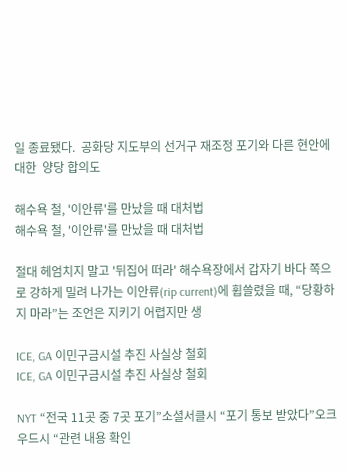일 종료됐다.  공화당 지도부의 선거구 재조정 포기와 다른 현안에 대한  양당 합의도

해수욕 철, '이안류'를 만났을 때 대처법
해수욕 철, '이안류'를 만났을 때 대처법

절대 헤엄치지 말고 '뒤집어 떠라' 해수욕장에서 갑자기 바다 쪽으로 강하게 밀려 나가는 이안류(rip current)에 휩쓸렸을 때, “당황하지 마라”는 조언은 지키기 어렵지만 생

ICE, GA 이민구금시설 추진 사실상 철회
ICE, GA 이민구금시설 추진 사실상 철회

NYT “전국 11곳 중 7곳 포기”소셜서클시 “포기 통보 받았다”오크우드시 “관련 내용 확인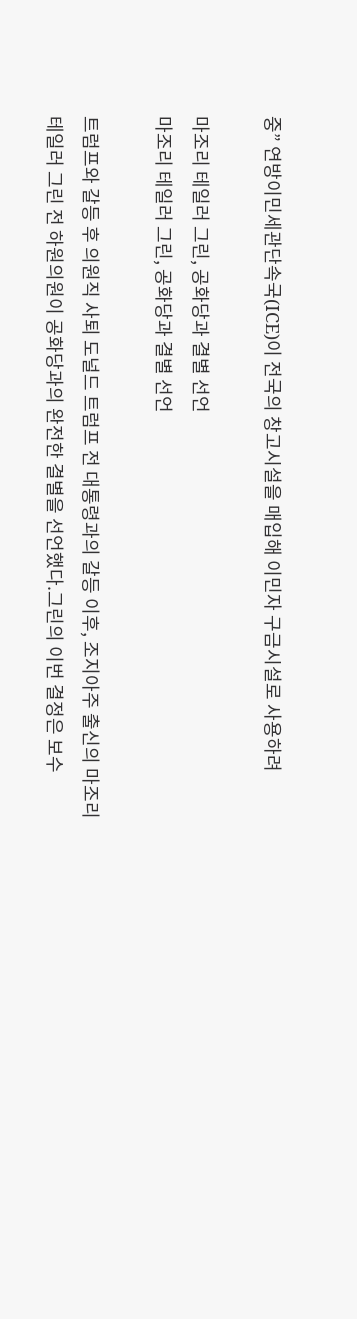중” 연방이민세관단속국(ICE)이 전국의 창고시설을 매입해 이민자 구금시설로 사용하려

마조리 테일러 그린, 공화당과 결별 선언
마조리 테일러 그린, 공화당과 결별 선언

트럼프와 갈등 후 의원직 사퇴 도널드 트럼프 전 대통령과의 갈등 이후, 조지아주 출신의 마조리 테일러 그린 전 하원의원이 공화당과의 완전한 결별을 선언했다.그린의 이번 결정은 보수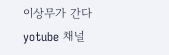이상무가 간다 yotube 채널